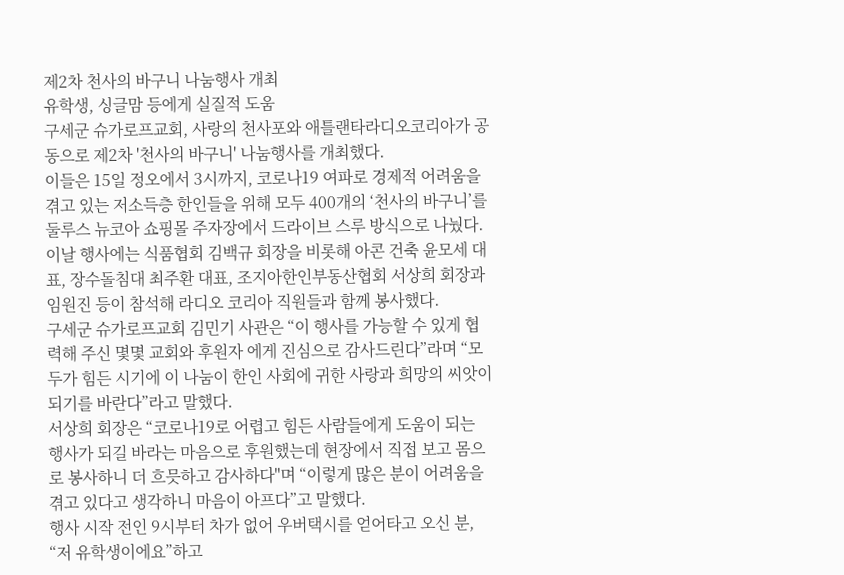제2차 천사의 바구니 나눔행사 개최
유학생, 싱글맘 등에게 실질적 도움
구세군 슈가로프교회, 사랑의 천사포와 애틀랜타라디오코리아가 공동으로 제2차 '천사의 바구니' 나눔행사를 개최했다.
이들은 15일 정오에서 3시까지, 코로나19 여파로 경제적 어려움을 겪고 있는 저소득층 한인들을 위해 모두 400개의 ‘천사의 바구니’를 둘루스 뉴코아 쇼핑몰 주자장에서 드라이브 스루 방식으로 나눴다.
이날 행사에는 식품협회 김백규 회장을 비롯해 아콘 건축 윤모세 대표, 장수돌침대 최주환 대표, 조지아한인부동산협회 서상희 회장과 임원진 등이 참석해 라디오 코리아 직원들과 함께 봉사했다.
구세군 슈가로프교회 김민기 사관은 “이 행사를 가능할 수 있게 협력해 주신 몇몇 교회와 후원자 에게 진심으로 감사드린다”라며 “모두가 힘든 시기에 이 나눔이 한인 사회에 귀한 사랑과 희망의 씨앗이 되기를 바란다”라고 말했다.
서상희 회장은 “코로나19로 어렵고 힘든 사람들에게 도움이 되는 행사가 되길 바라는 마음으로 후원했는데 현장에서 직접 보고 몸으로 봉사하니 더 흐믓하고 감사하다"며 “이렇게 많은 분이 어려움을 겪고 있다고 생각하니 마음이 아프다”고 말했다.
행사 시작 전인 9시부터 차가 없어 우버택시를 얻어타고 오신 분, “저 유학생이에요”하고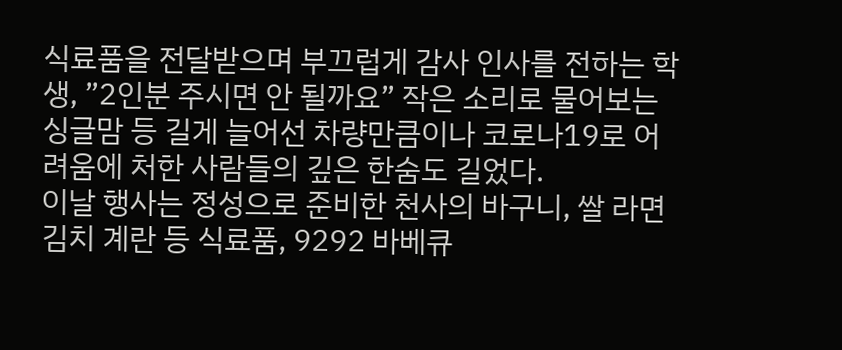식료품을 전달받으며 부끄럽게 감사 인사를 전하는 학생, ”2인분 주시면 안 될까요” 작은 소리로 물어보는 싱글맘 등 길게 늘어선 차량만큼이나 코로나19로 어려움에 처한 사람들의 깊은 한숨도 길었다.
이날 행사는 정성으로 준비한 천사의 바구니, 쌀 라면 김치 계란 등 식료품, 9292 바베큐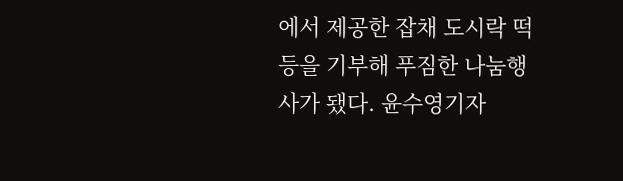에서 제공한 잡채 도시락 떡 등을 기부해 푸짐한 나눔행사가 됐다. 윤수영기자